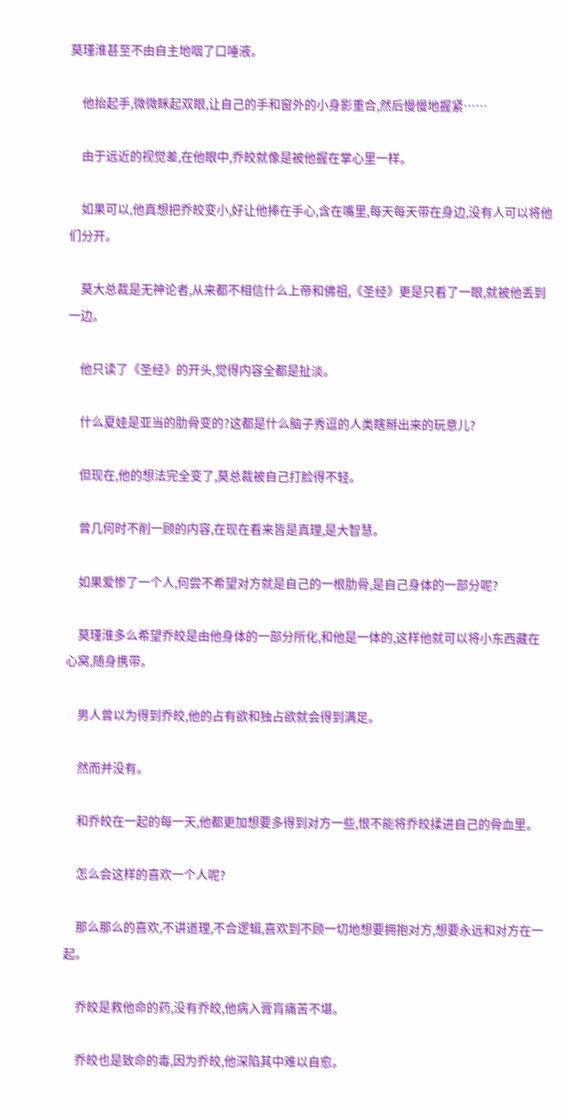莫瑾淮甚至不由自主地咽了口唾液。

    他抬起手,微微眯起双眼,让自己的手和窗外的小身影重合,然后慢慢地握紧……

    由于远近的视觉差,在他眼中,乔皎就像是被他握在掌心里一样。

    如果可以,他真想把乔皎变小,好让他捧在手心,含在嘴里,每天每天带在身边,没有人可以将他们分开。

    莫大总裁是无神论者,从来都不相信什么上帝和佛祖,《圣经》更是只看了一眼,就被他丢到一边。

    他只读了《圣经》的开头,觉得内容全都是扯淡。

    什么夏娃是亚当的肋骨变的?这都是什么脑子秀逗的人类瞎掰出来的玩意儿?

    但现在,他的想法完全变了,莫总裁被自己打脸得不轻。

    曾几何时不削一顾的内容,在现在看来皆是真理,是大智慧。

    如果爱惨了一个人,何尝不希望对方就是自己的一根肋骨,是自己身体的一部分呢?

    莫瑾淮多么希望乔皎是由他身体的一部分所化,和他是一体的,这样他就可以将小东西藏在心窝,随身携带。

    男人曾以为得到乔皎,他的占有欲和独占欲就会得到满足。

    然而并没有。

    和乔皎在一起的每一天,他都更加想要多得到对方一些,恨不能将乔皎揉进自己的骨血里。

    怎么会这样的喜欢一个人呢?

    那么那么的喜欢,不讲道理,不合逻辑,喜欢到不顾一切地想要拥抱对方,想要永远和对方在一起。

    乔皎是救他命的药,没有乔皎,他病入膏肓痛苦不堪。

    乔皎也是致命的毒,因为乔皎,他深陷其中难以自愈。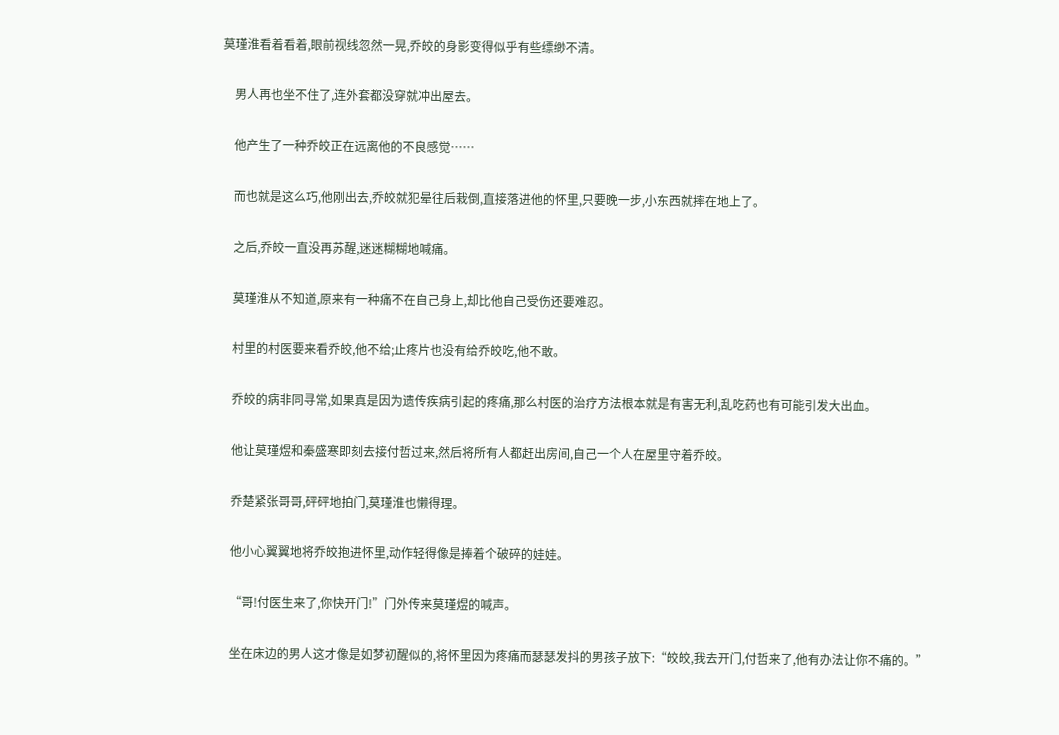莫瑾淮看着看着,眼前视线忽然一晃,乔皎的身影变得似乎有些缥缈不清。

    男人再也坐不住了,连外套都没穿就冲出屋去。

    他产生了一种乔皎正在远离他的不良感觉……

    而也就是这么巧,他刚出去,乔皎就犯晕往后栽倒,直接落进他的怀里,只要晚一步,小东西就摔在地上了。

    之后,乔皎一直没再苏醒,迷迷糊糊地喊痛。

    莫瑾淮从不知道,原来有一种痛不在自己身上,却比他自己受伤还要难忍。

    村里的村医要来看乔皎,他不给;止疼片也没有给乔皎吃,他不敢。

    乔皎的病非同寻常,如果真是因为遗传疾病引起的疼痛,那么村医的治疗方法根本就是有害无利,乱吃药也有可能引发大出血。

    他让莫瑾煜和秦盛寒即刻去接付哲过来,然后将所有人都赶出房间,自己一个人在屋里守着乔皎。

    乔楚紧张哥哥,砰砰地拍门,莫瑾淮也懒得理。

    他小心翼翼地将乔皎抱进怀里,动作轻得像是捧着个破碎的娃娃。

    “哥!付医生来了,你快开门!”门外传来莫瑾煜的喊声。

    坐在床边的男人这才像是如梦初醒似的,将怀里因为疼痛而瑟瑟发抖的男孩子放下:“皎皎,我去开门,付哲来了,他有办法让你不痛的。”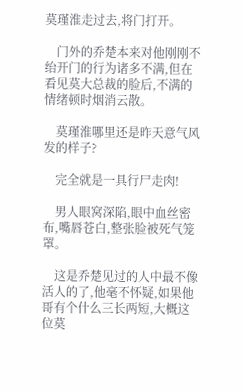莫瑾淮走过去,将门打开。

    门外的乔楚本来对他刚刚不绐开门的行为诸多不满,但在看见莫大总裁的脸后,不满的情绪顿时烟消云散。

    莫瑾淮哪里还是昨天意气风发的样子?

    完全就是一具行尸走肉!

    男人眼窝深陷,眼中血丝密布,嘴唇苍白,整张脸被死气笼罩。

    这是乔楚见过的人中最不像活人的了,他毫不怀疑,如果他哥有个什么三长两短,大概这位莫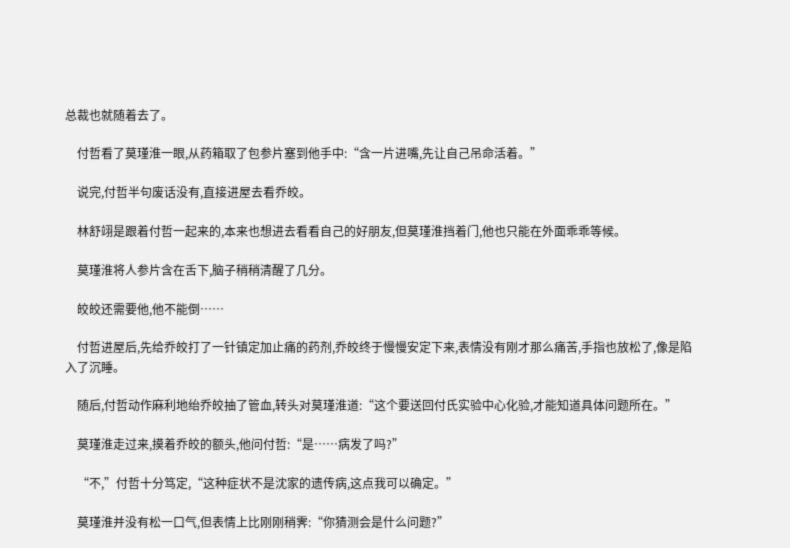总裁也就随着去了。

    付哲看了莫瑾淮一眼,从药箱取了包参片塞到他手中:“含一片进嘴,先让自己吊命活着。”

    说完,付哲半句废话没有,直接进屋去看乔皎。

    林舒翊是跟着付哲一起来的,本来也想进去看看自己的好朋友,但莫瑾淮挡着门,他也只能在外面乖乖等候。

    莫瑾淮将人参片含在舌下,脑子稍稍清醒了几分。

    皎皎还需要他,他不能倒……

    付哲进屋后,先给乔皎打了一针镇定加止痛的药剂,乔皎终于慢慢安定下来,表情没有刚才那么痛苦,手指也放松了,像是陷入了沉睡。

    随后,付哲动作麻利地绐乔皎抽了管血,转头对莫瑾淮道:“这个要送回付氏实验中心化验,才能知道具体问题所在。”

    莫瑾淮走过来,摸着乔皎的额头,他问付哲:“是……病发了吗?”

    “不,”付哲十分笃定,“这种症状不是沈家的遗传病,这点我可以确定。”

    莫瑾淮并没有松一口气,但表情上比刚刚稍霁:“你猜测会是什么问题?”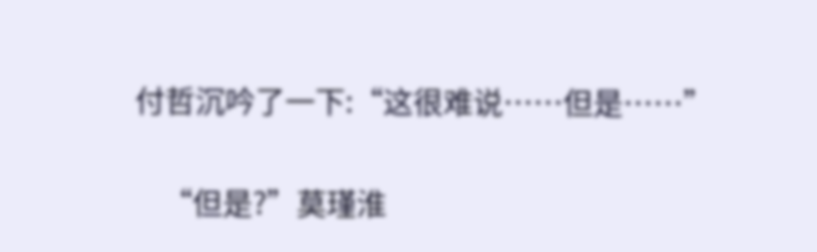付哲沉吟了一下:“这很难说……但是……”

    “但是?”莫瑾淮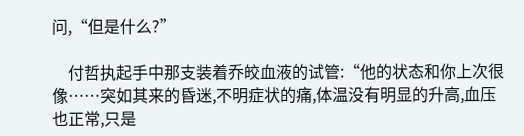问,“但是什么?”

    付哲执起手中那支装着乔皎血液的试管:“他的状态和你上次很像……突如其来的昏迷,不明症状的痛,体温没有明显的升高,血压也正常,只是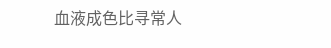血液成色比寻常人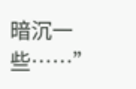暗沉一些……”